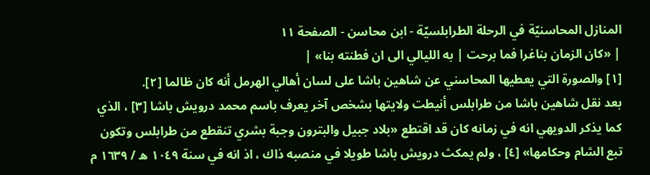المنازل المحاسنيّة في الرحلة الطرابلسيّة - ابن محاسن - الصفحة ١١
| «كان الزمان بناغرا فما برحت | به الليالي الى ان فطنته بنا» |
[١] والصورة التي يعطيها المحاسني عن شاهين باشا على لسان أهالي الهرمل أنه كان ظالما [٢].
بعد نقل شاهين باشا من طرابلس أنيطت ولايتها بشخص آخر يعرف باسم محمد درويش باشا [٣] ، الذي كما يذكر الدويهي انه في زمانه كان قد اقتطع «بلاد جبيل والبترون وجبة بشري تنقطع من طرابلس وتكون تبع الشام وحكامها» [٤] ، ولم يمكث درويش باشا طويلا في منصبه ذاك ، اذ انه في سنة ١٠٤٩ ه / ١٦٣٩ م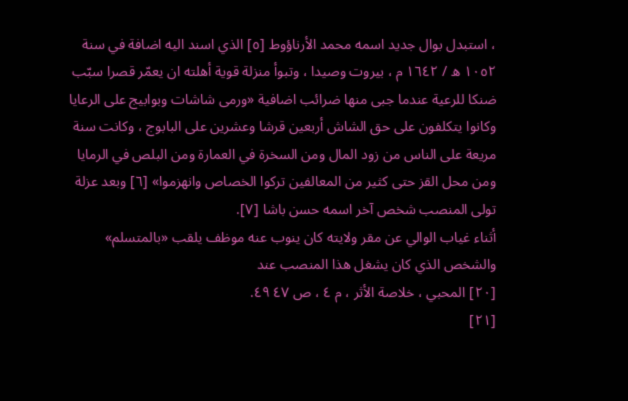، استبدل بوال جديد اسمه محمد الأرناؤوط [٥] الذي اسند اليه اضافة في سنة ١٠٥٢ ه / ١٦٤٢ م ، بيروت وصيدا ، وتبوأ منزلة قوية أهلته ان يعمّر قصرا سبّب ضنكا للرعية عندما جبى منها ضرائب اضافية «ورمى شاشات وبوابيج على الرعايا وكانوا يتكلفون على حق الشاش أربعين قرشا وعشرين على البابوج ، وكانت سنة مريعة على الناس من زود المال ومن السخرة في العمارة ومن البلص في الرمايا ومن محل القز حتى كثير من المعالفين تركوا الخصاص وانهزموا» [٦] وبعد عزلة تولى المنصب شخص آخر اسمه حسن باشا [٧].
أثناء غياب الوالي عن مقر ولايته كان ينوب عنه موظف يلقب «بالمتسلم» والشخص الذي كان يشغل هذا المنصب عند
[٢٠] المحبي ، خلاصة الأثر ، م ٤ ، ص ٤٧ ٤٩.
[٢١]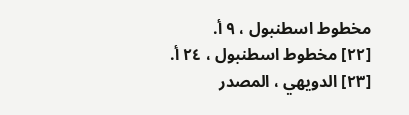مخطوط اسطنبول ، ٩ أ.
[٢٢] مخطوط اسطنبول ، ٢٤ أ.
[٢٣] الدويهي ، المصدر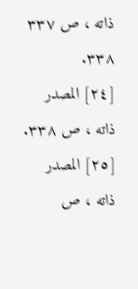ذاته ، ص ٣٣٧ ٣٣٨.
[٢٤] المصدر ذاته ، ص ٣٣٨.
[٢٥] المصدر ذاته ، ص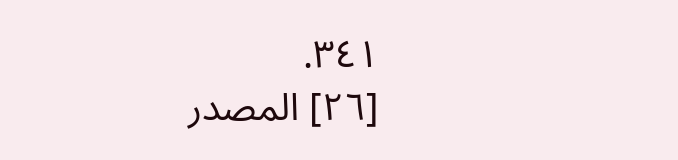٣٤١.
[٢٦] المصدر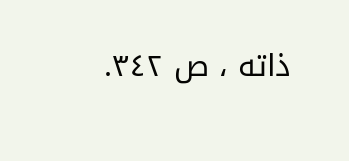ذاته ، ص ٣٤٢.